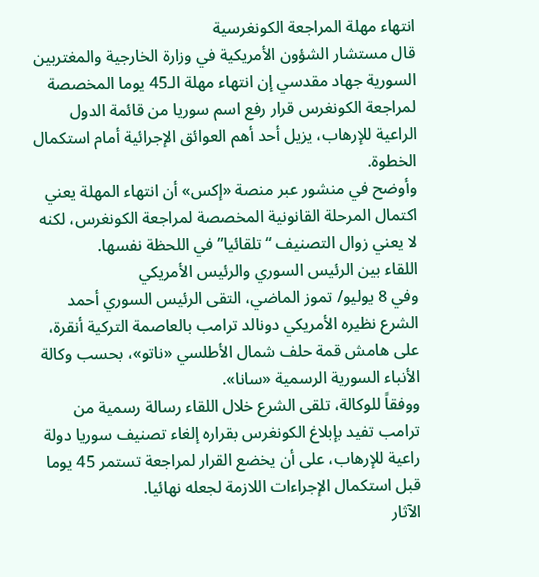انتهاء مهلة المراجعة الكونغرسية
قال مستشار الشؤون الأمريكية في وزارة الخارجية والمغتربين السورية جهاد مقدسي إن انتهاء مهلة الـ45 يوما المخصصة لمراجعة الكونغرس قرار رفع اسم سوريا من قائمة الدول الراعية للإرهاب، يزيل أحد أهم العوائق الإجرائية أمام استكمال الخطوة.
وأوضح في منشور عبر منصة «إكس» أن انتهاء المهلة يعني اكتمال المرحلة القانونية المخصصة لمراجعة الكونغرس، لكنه لا يعني زوال التصنيف “تلقائيا” في اللحظة نفسها.
اللقاء بين الرئيس السوري والرئيس الأمريكي
وفي 8 يوليو/ تموز الماضي، التقى الرئيس السوري أحمد الشرع نظيره الأمريكي دونالد ترامب بالعاصمة التركية أنقرة، على هامش قمة حلف شمال الأطلسي «ناتو»، بحسب وكالة الأنباء السورية الرسمية «سانا».
ووفقاً للوكالة، تلقى الشرع خلال اللقاء رسالة رسمية من ترامب تفيد بإبلاغ الكونغرس بقراره إلغاء تصنيف سوريا دولة راعية للإرهاب، على أن يخضع القرار لمراجعة تستمر 45 يوما قبل استكمال الإجراءات اللازمة لجعله نهائيا.
الآثار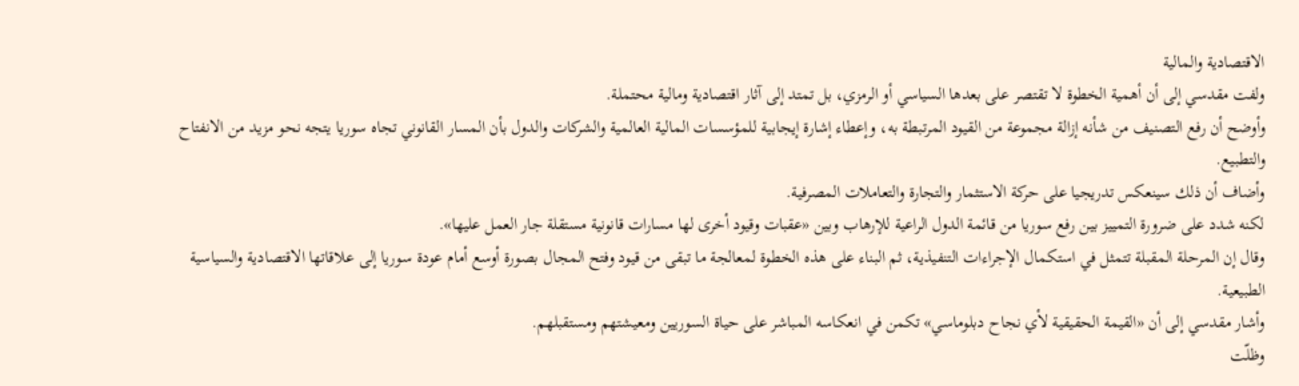الاقتصادية والمالية
ولفت مقدسي إلى أن أهمية الخطوة لا تقتصر على بعدها السياسي أو الرمزي، بل تمتد إلى آثار اقتصادية ومالية محتملة.
وأوضح أن رفع التصنيف من شأنه إزالة مجموعة من القيود المرتبطة به، وإعطاء إشارة إيجابية للمؤسسات المالية العالمية والشركات والدول بأن المسار القانوني تجاه سوريا يتجه نحو مزيد من الانفتاح والتطبيع.
وأضاف أن ذلك سينعكس تدريجيا على حركة الاستثمار والتجارة والتعاملات المصرفية.
لكنه شدد على ضرورة التمييز بين رفع سوريا من قائمة الدول الراعية للإرهاب وبين «عقبات وقيود أخرى لها مسارات قانونية مستقلة جار العمل عليها».
وقال إن المرحلة المقبلة تتمثل في استكمال الإجراءات التنفيذية، ثم البناء على هذه الخطوة لمعالجة ما تبقى من قيود وفتح المجال بصورة أوسع أمام عودة سوريا إلى علاقاتها الاقتصادية والسياسية الطبيعية.
وأشار مقدسي إلى أن «القيمة الحقيقية لأي نجاح دبلوماسي» تكمن في انعكاسه المباشر على حياة السوريين ومعيشتهم ومستقبلهم.
وظلّت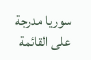سوريا مدرجة على القائمة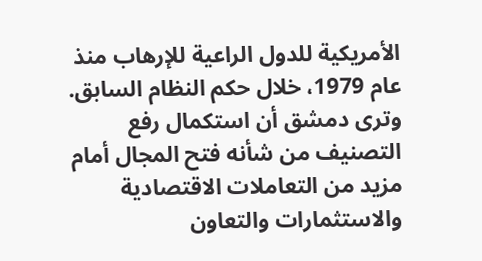الأمريكية للدول الراعية للإرهاب منذ عام 1979، خلال حكم النظام السابق.
وترى دمشق أن استكمال رفع التصنيف من شأنه فتح المجال أمام مزيد من التعاملات الاقتصادية والاستثمارات والتعاون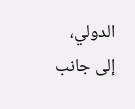الدولي، إلى جانب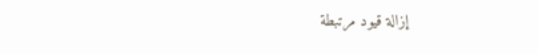إزالة قيود مرتبطة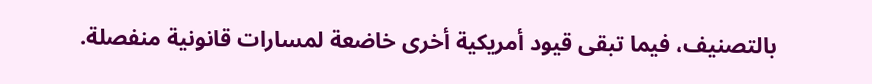بالتصنيف، فيما تبقى قيود أمريكية أخرى خاضعة لمسارات قانونية منفصلة.